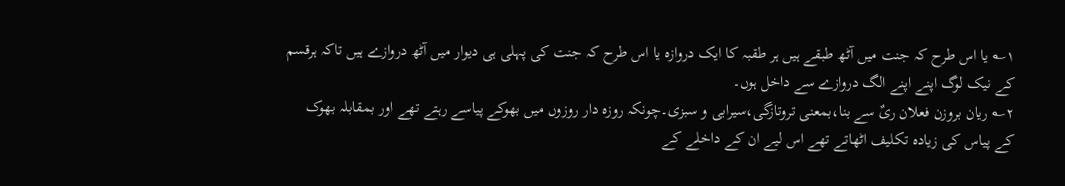۱؎ یا اس طرح کہ جنت میں آٹھ طبقے ہیں ہر طقبہ کا ایک دروازہ یا اس طرح کہ جنت کی پہلی ہی دیوار میں آٹھ دروازے ہیں تاکہ ہرقسم کے نیک لوگ اپنے اپنے الگ دروازے سے داخل ہوں۔
۲؎ ریان بروزن فعلان ریٌ سے بنا،بمعنی تروتازگی،سیرابی و سبزی۔چونکہ روزہ دار روزوں میں بھوکے پیاسے رہتے تھے اور بمقابلہ بھوک کے پیاس کی زیادہ تکلیف اٹھاتے تھے اس لیے ان کے داخلے کے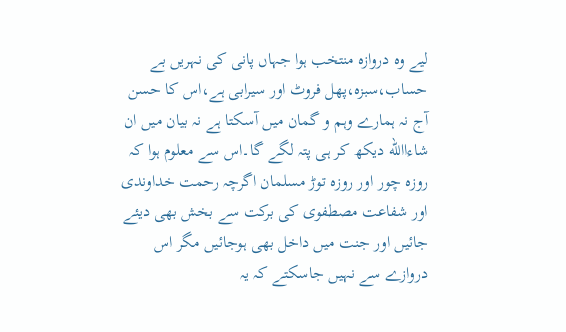لیے وہ دروازہ منتخب ہوا جہاں پانی کی نہریں بے حساب،سبزہ،پھل فروٹ اور سیرابی ہے،اس کا حسن آج نہ ہمارے وہم و گمان میں آسکتا ہے نہ بیان میں ان شاءاالله دیکھ کر ہی پتہ لگے گا۔اس سے معلوم ہوا کہ روزہ چور اور روزہ توڑ مسلمان اگرچہ رحمت خداوندی اور شفاعت مصطفوی کی برکت سے بخش بھی دیئے جائیں اور جنت میں داخل بھی ہوجائیں مگر اس دروازے سے نہیں جاسکتے کہ یہ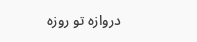دروازہ تو روزہ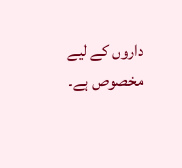داروں کے لیے مخصوص ہے۔